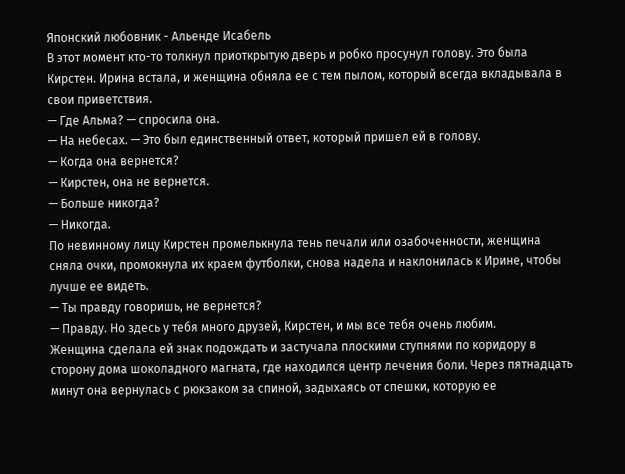Японский любовник - Альенде Исабель
В этот момент кто-то толкнул приоткрытую дверь и робко просунул голову. Это была Кирстен. Ирина встала, и женщина обняла ее с тем пылом, который всегда вкладывала в свои приветствия.
— Где Альма? — спросила она.
— На небесах. — Это был единственный ответ, который пришел ей в голову.
— Когда она вернется?
— Кирстен, она не вернется.
— Больше никогда?
— Никогда.
По невинному лицу Кирстен промелькнула тень печали или озабоченности, женщина сняла очки, промокнула их краем футболки, снова надела и наклонилась к Ирине, чтобы лучше ее видеть.
— Ты правду говоришь, не вернется?
— Правду. Но здесь у тебя много друзей, Кирстен, и мы все тебя очень любим.
Женщина сделала ей знак подождать и застучала плоскими ступнями по коридору в сторону дома шоколадного магната, где находился центр лечения боли. Через пятнадцать минут она вернулась с рюкзаком за спиной, задыхаясь от спешки, которую ее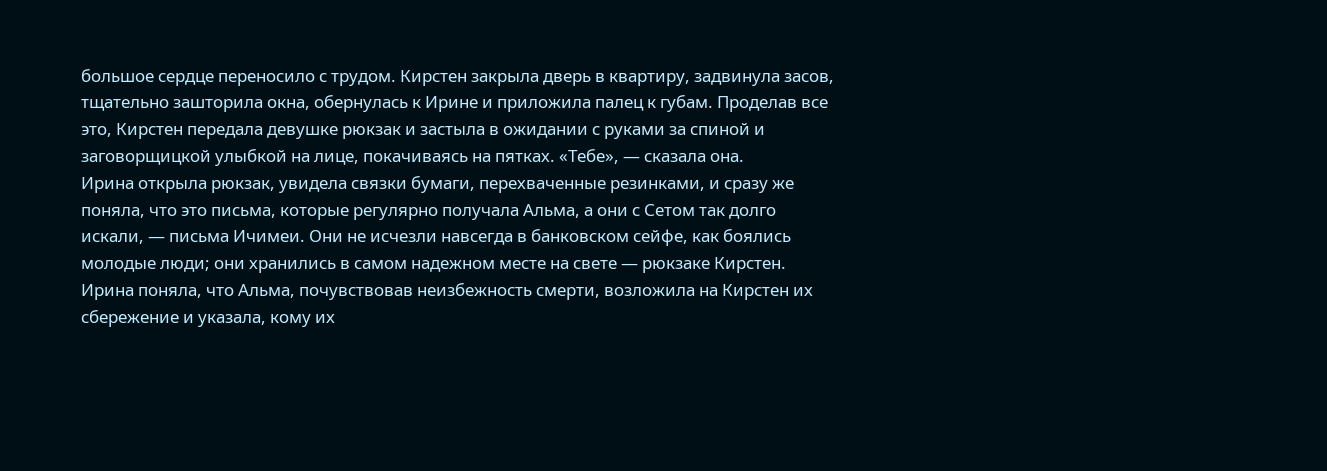большое сердце переносило с трудом. Кирстен закрыла дверь в квартиру, задвинула засов, тщательно зашторила окна, обернулась к Ирине и приложила палец к губам. Проделав все это, Кирстен передала девушке рюкзак и застыла в ожидании с руками за спиной и заговорщицкой улыбкой на лице, покачиваясь на пятках. «Тебе», — сказала она.
Ирина открыла рюкзак, увидела связки бумаги, перехваченные резинками, и сразу же поняла, что это письма, которые регулярно получала Альма, а они с Сетом так долго искали, — письма Ичимеи. Они не исчезли навсегда в банковском сейфе, как боялись молодые люди; они хранились в самом надежном месте на свете — рюкзаке Кирстен. Ирина поняла, что Альма, почувствовав неизбежность смерти, возложила на Кирстен их сбережение и указала, кому их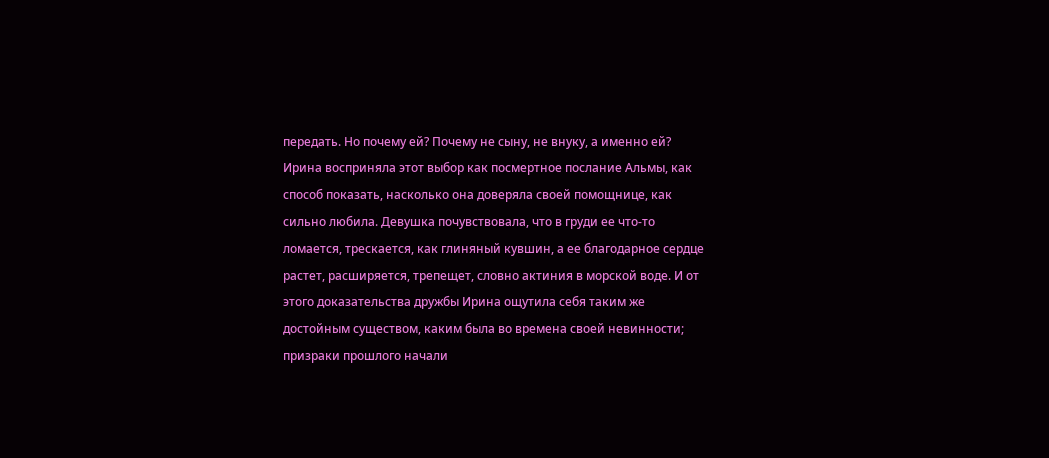передать. Но почему ей? Почему не сыну, не внуку, а именно ей? Ирина восприняла этот выбор как посмертное послание Альмы, как способ показать, насколько она доверяла своей помощнице, как сильно любила. Девушка почувствовала, что в груди ее что-то ломается, трескается, как глиняный кувшин, а ее благодарное сердце растет, расширяется, трепещет, словно актиния в морской воде. И от этого доказательства дружбы Ирина ощутила себя таким же достойным существом, каким была во времена своей невинности; призраки прошлого начали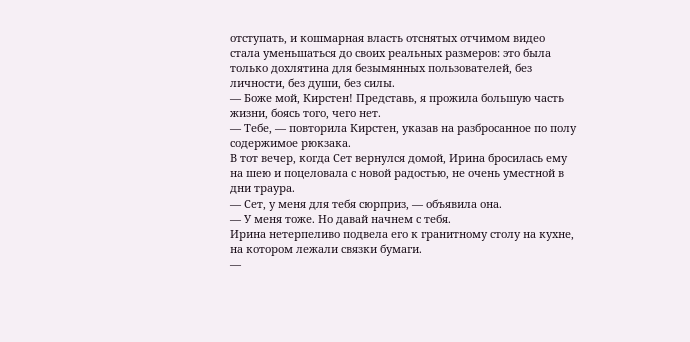отступать, и кошмарная власть отснятых отчимом видео стала уменьшаться до своих реальных размеров: это была только дохлятина для безымянных пользователей, без личности, без души, без силы.
— Боже мой, Кирстен! Представь, я прожила большую часть жизни, боясь того, чего нет.
— Тебе, — повторила Кирстен, указав на разбросанное по полу содержимое рюкзака.
В тот вечер, когда Сет вернулся домой, Ирина бросилась ему на шею и поцеловала с новой радостью, не очень уместной в дни траура.
— Сет, у меня для тебя сюрприз, — объявила она.
— У меня тоже. Но давай начнем с тебя.
Ирина нетерпеливо подвела его к гранитному столу на кухне, на котором лежали связки бумаги.
—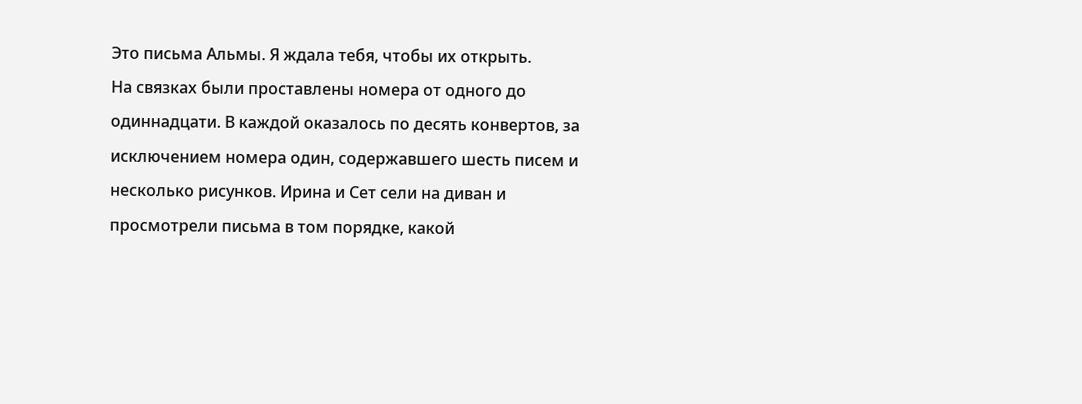Это письма Альмы. Я ждала тебя, чтобы их открыть.
На связках были проставлены номера от одного до одиннадцати. В каждой оказалось по десять конвертов, за исключением номера один, содержавшего шесть писем и несколько рисунков. Ирина и Сет сели на диван и просмотрели письма в том порядке, какой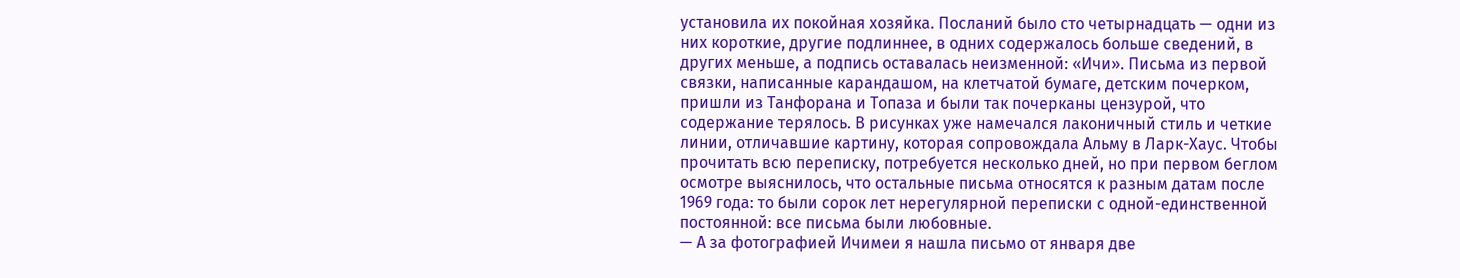установила их покойная хозяйка. Посланий было сто четырнадцать — одни из них короткие, другие подлиннее, в одних содержалось больше сведений, в других меньше, а подпись оставалась неизменной: «Ичи». Письма из первой связки, написанные карандашом, на клетчатой бумаге, детским почерком, пришли из Танфорана и Топаза и были так почерканы цензурой, что содержание терялось. В рисунках уже намечался лаконичный стиль и четкие линии, отличавшие картину, которая сопровождала Альму в Ларк-Хаус. Чтобы прочитать всю переписку, потребуется несколько дней, но при первом беглом осмотре выяснилось, что остальные письма относятся к разным датам после 1969 года: то были сорок лет нерегулярной переписки с одной-единственной постоянной: все письма были любовные.
— А за фотографией Ичимеи я нашла письмо от января две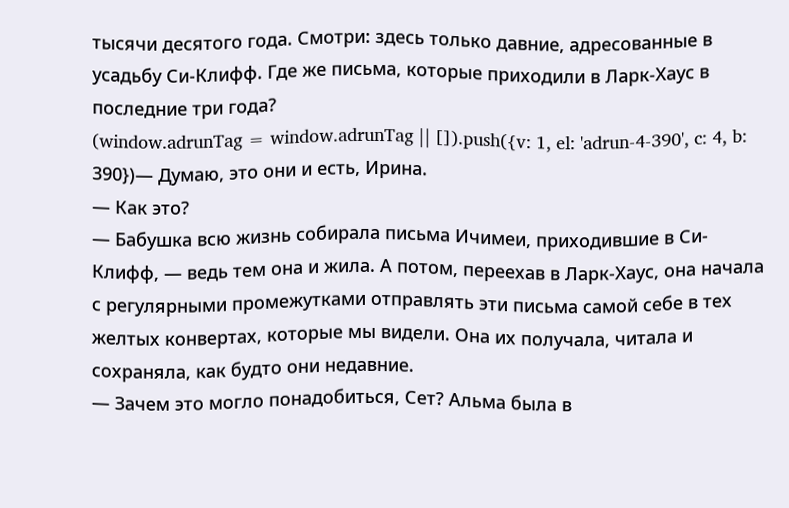тысячи десятого года. Смотри: здесь только давние, адресованные в усадьбу Си-Клифф. Где же письма, которые приходили в Ларк-Хаус в последние три года?
(window.adrunTag = window.adrunTag || []).push({v: 1, el: 'adrun-4-390', c: 4, b: 390})— Думаю, это они и есть, Ирина.
— Как это?
— Бабушка всю жизнь собирала письма Ичимеи, приходившие в Си-Клифф, — ведь тем она и жила. А потом, переехав в Ларк-Хаус, она начала с регулярными промежутками отправлять эти письма самой себе в тех желтых конвертах, которые мы видели. Она их получала, читала и сохраняла, как будто они недавние.
— Зачем это могло понадобиться, Сет? Альма была в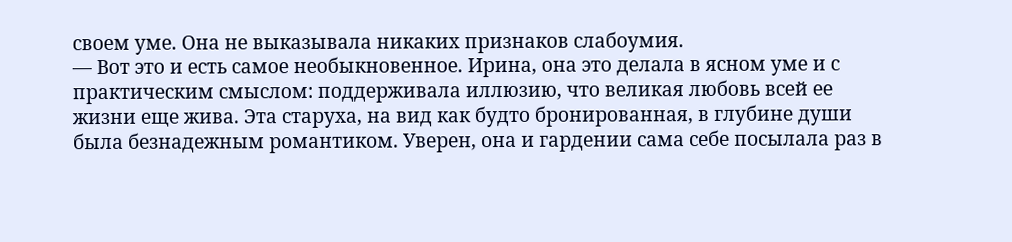своем уме. Она не выказывала никаких признаков слабоумия.
— Вот это и есть самое необыкновенное. Ирина, она это делала в ясном уме и с практическим смыслом: поддерживала иллюзию, что великая любовь всей ее жизни еще жива. Эта старуха, на вид как будто бронированная, в глубине души была безнадежным романтиком. Уверен, она и гардении сама себе посылала раз в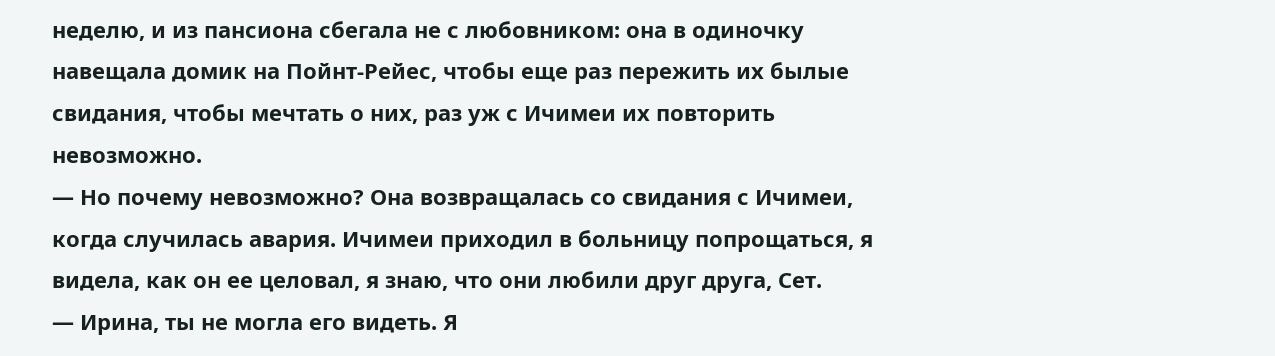неделю, и из пансиона сбегала не с любовником: она в одиночку навещала домик на Пойнт-Рейес, чтобы еще раз пережить их былые свидания, чтобы мечтать о них, раз уж с Ичимеи их повторить невозможно.
— Но почему невозможно? Она возвращалась со свидания с Ичимеи, когда случилась авария. Ичимеи приходил в больницу попрощаться, я видела, как он ее целовал, я знаю, что они любили друг друга, Сет.
— Ирина, ты не могла его видеть. Я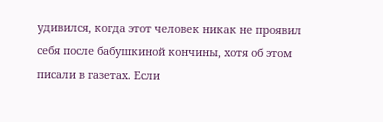удивился, когда этот человек никак не проявил себя после бабушкиной кончины, хотя об этом писали в газетах. Если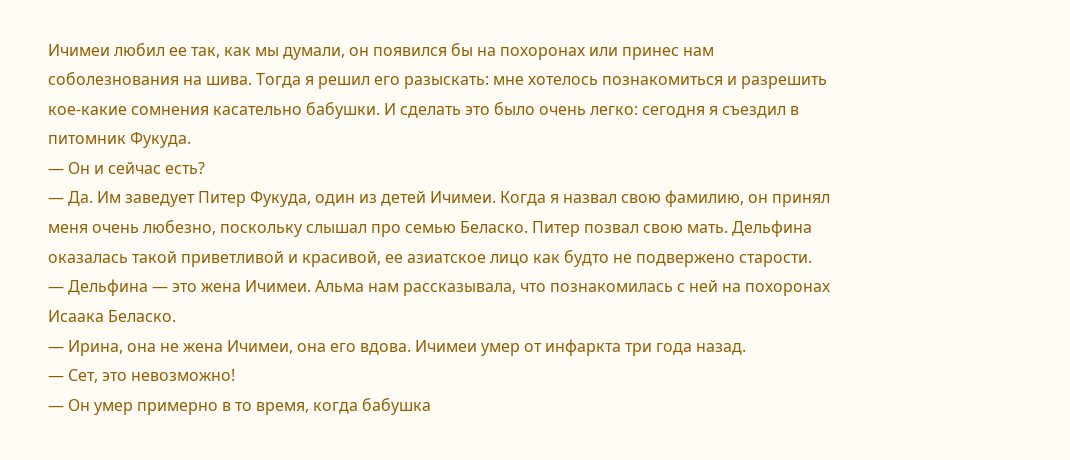Ичимеи любил ее так, как мы думали, он появился бы на похоронах или принес нам соболезнования на шива. Тогда я решил его разыскать: мне хотелось познакомиться и разрешить кое-какие сомнения касательно бабушки. И сделать это было очень легко: сегодня я съездил в питомник Фукуда.
— Он и сейчас есть?
— Да. Им заведует Питер Фукуда, один из детей Ичимеи. Когда я назвал свою фамилию, он принял меня очень любезно, поскольку слышал про семью Беласко. Питер позвал свою мать. Дельфина оказалась такой приветливой и красивой, ее азиатское лицо как будто не подвержено старости.
— Дельфина — это жена Ичимеи. Альма нам рассказывала, что познакомилась с ней на похоронах Исаака Беласко.
— Ирина, она не жена Ичимеи, она его вдова. Ичимеи умер от инфаркта три года назад.
— Сет, это невозможно!
— Он умер примерно в то время, когда бабушка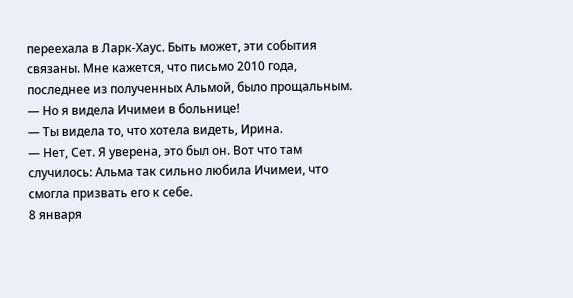переехала в Ларк-Хаус. Быть может, эти события связаны. Мне кажется, что письмо 2010 года, последнее из полученных Альмой, было прощальным.
— Но я видела Ичимеи в больнице!
— Ты видела то, что хотела видеть, Ирина.
— Нет, Сет. Я уверена, это был он. Вот что там случилось: Альма так сильно любила Ичимеи, что смогла призвать его к себе.
8 января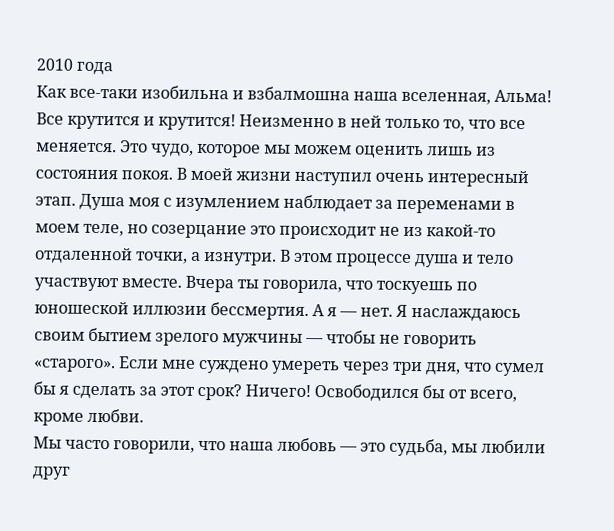2010 года
Как все-таки изобильна и взбалмошна наша вселенная, Альма! Все крутится и крутится! Неизменно в ней только то, что все меняется. Это чудо, которое мы можем оценить лишь из состояния покоя. В моей жизни наступил очень интересный этап. Душа моя с изумлением наблюдает за переменами в моем теле, но созерцание это происходит не из какой-то отдаленной точки, а изнутри. В этом процессе душа и тело участвуют вместе. Вчера ты говорила, что тоскуешь по юношеской иллюзии бессмертия. А я — нет. Я наслаждаюсь своим бытием зрелого мужчины — чтобы не говорить «старого». Если мне суждено умереть через три дня, что сумел бы я сделать за этот срок? Ничего! Освободился бы от всего, кроме любви.
Мы часто говорили, что наша любовь — это судьба, мы любили друг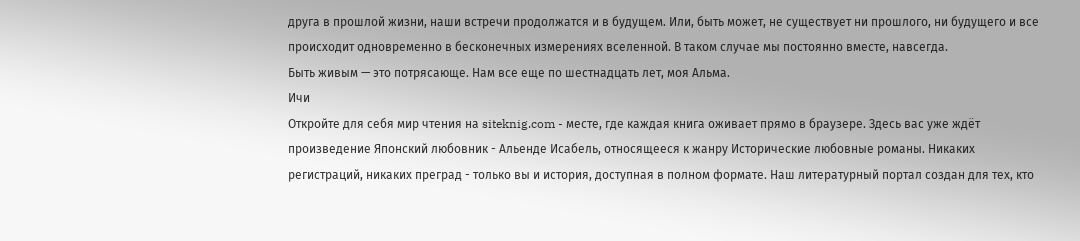друга в прошлой жизни, наши встречи продолжатся и в будущем. Или, быть может, не существует ни прошлого, ни будущего и все происходит одновременно в бесконечных измерениях вселенной. В таком случае мы постоянно вместе, навсегда.
Быть живым — это потрясающе. Нам все еще по шестнадцать лет, моя Альма.
Ичи
Откройте для себя мир чтения на siteknig.com - месте, где каждая книга оживает прямо в браузере. Здесь вас уже ждёт произведение Японский любовник - Альенде Исабель, относящееся к жанру Исторические любовные романы. Никаких регистраций, никаких преград - только вы и история, доступная в полном формате. Наш литературный портал создан для тех, кто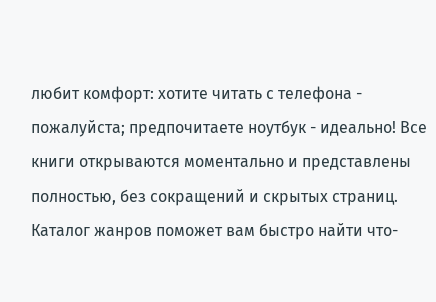любит комфорт: хотите читать с телефона - пожалуйста; предпочитаете ноутбук - идеально! Все книги открываются моментально и представлены полностью, без сокращений и скрытых страниц. Каталог жанров поможет вам быстро найти что-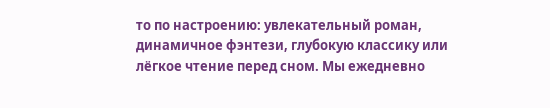то по настроению: увлекательный роман, динамичное фэнтези, глубокую классику или лёгкое чтение перед сном. Мы ежедневно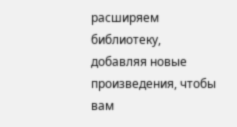расширяем библиотеку, добавляя новые произведения, чтобы вам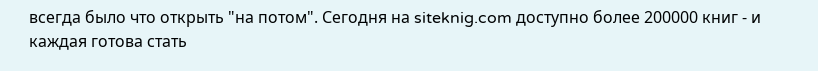всегда было что открыть "на потом". Сегодня на siteknig.com доступно более 200000 книг - и каждая готова стать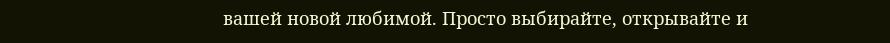вашей новой любимой. Просто выбирайте, открывайте и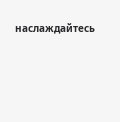наслаждайтесь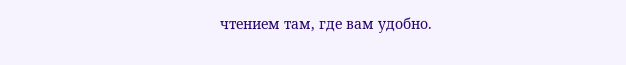чтением там, где вам удобно.